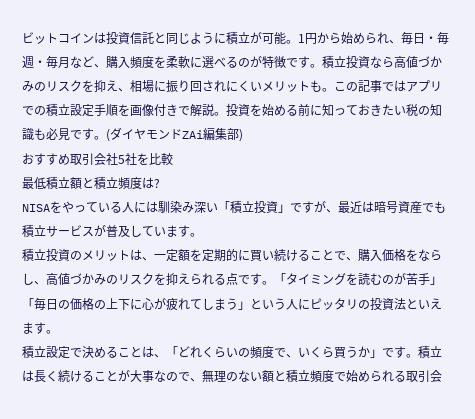ビットコインは投資信託と同じように積立が可能。1円から始められ、毎日・毎週・毎月など、購入頻度を柔軟に選べるのが特徴です。積立投資なら高値づかみのリスクを抑え、相場に振り回されにくいメリットも。この記事ではアプリでの積立設定手順を画像付きで解説。投資を始める前に知っておきたい税の知識も必見です。(ダイヤモンドZAi編集部)
おすすめ取引会社5社を比較
最低積立額と積立頻度は?
NISAをやっている人には馴染み深い「積立投資」ですが、最近は暗号資産でも積立サービスが普及しています。
積立投資のメリットは、一定額を定期的に買い続けることで、購入価格をならし、高値づかみのリスクを抑えられる点です。「タイミングを読むのが苦手」「毎日の価格の上下に心が疲れてしまう」という人にピッタリの投資法といえます。
積立設定で決めることは、「どれくらいの頻度で、いくら買うか」です。積立は長く続けることが大事なので、無理のない額と積立頻度で始められる取引会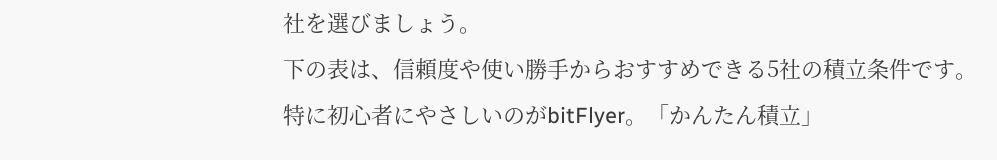社を選びましょう。
下の表は、信頼度や使い勝手からおすすめできる5社の積立条件です。
特に初心者にやさしいのがbitFlyer。「かんたん積立」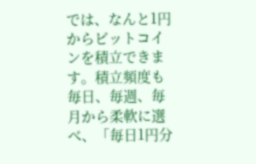では、なんと1円からビットコインを積立できます。積立頻度も毎日、毎週、毎月から柔軟に選べ、「毎日1円分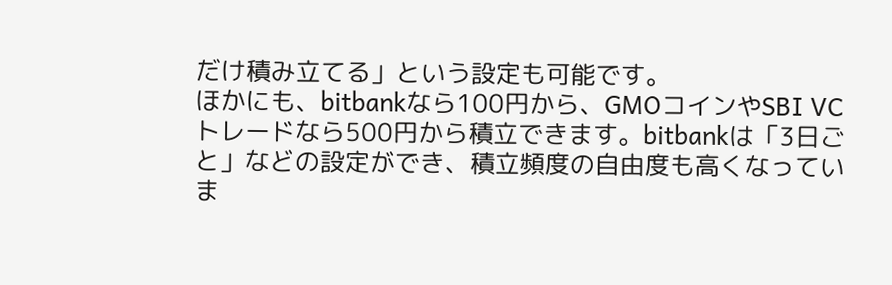だけ積み立てる」という設定も可能です。
ほかにも、bitbankなら100円から、GMOコインやSBI VCトレードなら500円から積立できます。bitbankは「3日ごと」などの設定ができ、積立頻度の自由度も高くなっていま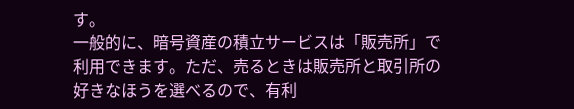す。
一般的に、暗号資産の積立サービスは「販売所」で利用できます。ただ、売るときは販売所と取引所の好きなほうを選べるので、有利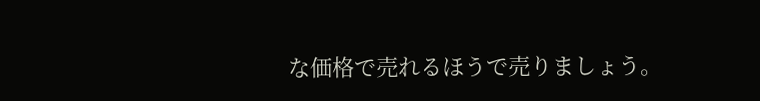な価格で売れるほうで売りましょう。